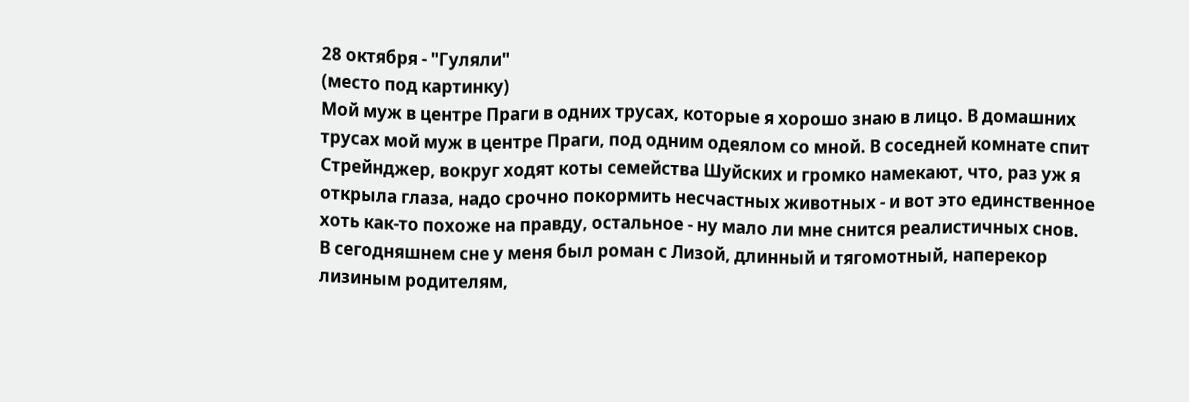28 октября - "Гуляли"
(место под картинку)
Мой муж в центре Праги в одних трусах, которые я хорошо знаю в лицо. В домашних трусах мой муж в центре Праги, под одним одеялом со мной. В соседней комнате спит Стрейнджер, вокруг ходят коты семейства Шуйских и громко намекают, что, раз уж я открыла глаза, надо срочно покормить несчастных животных - и вот это единственное хоть как-то похоже на правду, остальное - ну мало ли мне снится реалистичных снов.
В сегодняшнем сне у меня был роман с Лизой, длинный и тягомотный, наперекор лизиным родителям,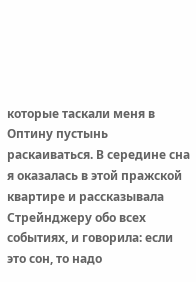которые таскали меня в Оптину пустынь раскаиваться. В середине сна я оказалась в этой пражской квартире и рассказывала Стрейнджеру обо всех событиях, и говорила: если это сон, то надо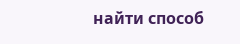найти способ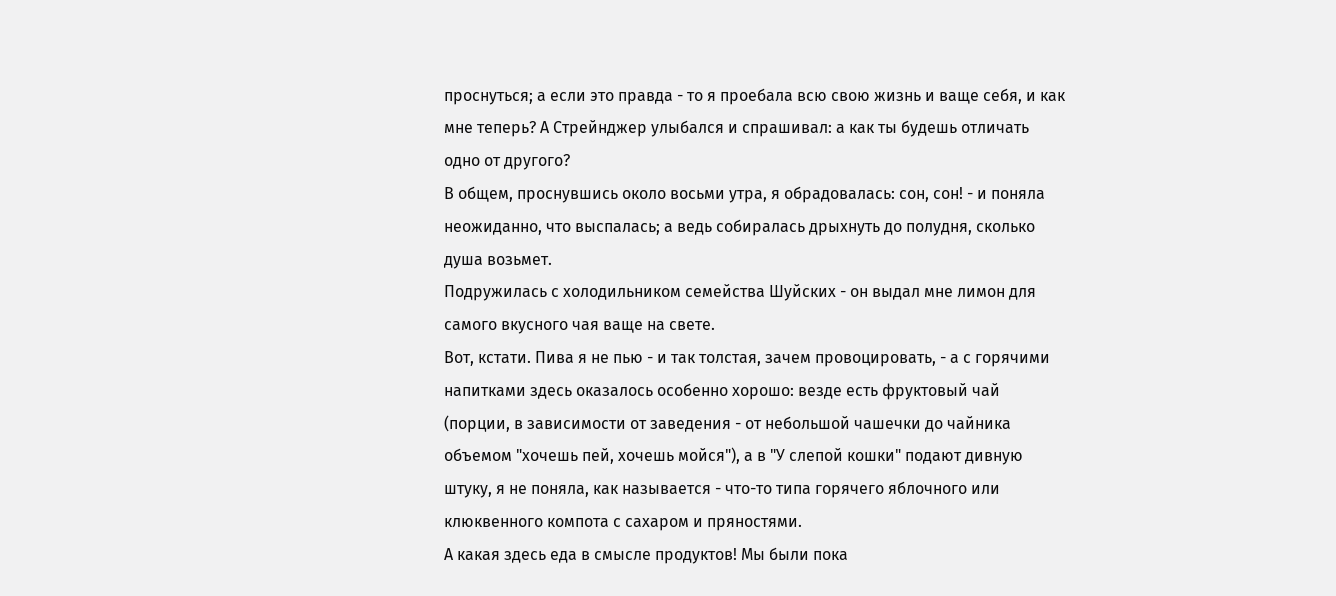проснуться; а если это правда - то я проебала всю свою жизнь и ваще себя, и как мне теперь? А Стрейнджер улыбался и спрашивал: а как ты будешь отличать одно от другого?
В общем, проснувшись около восьми утра, я обрадовалась: сон, сон! - и поняла неожиданно, что выспалась; а ведь собиралась дрыхнуть до полудня, сколько душа возьмет.
Подружилась с холодильником семейства Шуйских - он выдал мне лимон для самого вкусного чая ваще на свете.
Вот, кстати. Пива я не пью - и так толстая, зачем провоцировать, - а с горячими напитками здесь оказалось особенно хорошо: везде есть фруктовый чай (порции, в зависимости от заведения - от небольшой чашечки до чайника объемом "хочешь пей, хочешь мойся"), а в "У слепой кошки" подают дивную штуку, я не поняла, как называется - что-то типа горячего яблочного или клюквенного компота с сахаром и пряностями.
А какая здесь еда в смысле продуктов! Мы были пока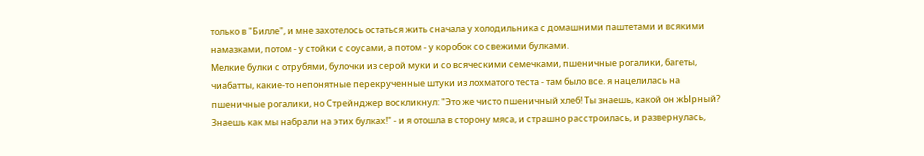только в "Билле", и мне захотелось остаться жить сначала у холодильника с домашними паштетами и всякими намазками, потом - у стойки с соусами, а потом - у коробок со свежими булками.
Мелкие булки с отрубями, булочки из серой муки и со всяческими семечками, пшеничные рогалики, багеты, чиабатты, какие-то непонятные перекрученные штуки из лохматого теста - там было все. я нацелилась на пшеничные рогалики, но Стрейнджер воскликнул: "Это же чисто пшеничный хлеб! Ты знаешь, какой он жЫрный? Знаешь как мы набрали на этих булках!" - и я отошла в сторону мяса, и страшно расстроилась, и развернулась,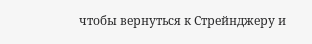чтобы вернуться к Стрейнджеру и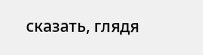сказать, глядя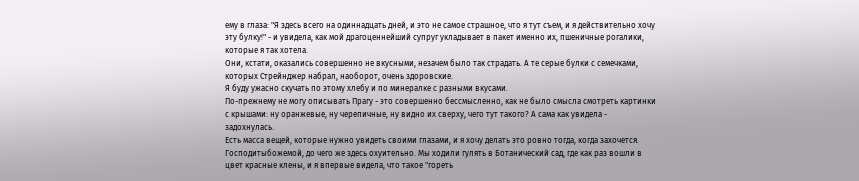ему в глаза: "Я здесь всего на одиннадцать дней, и это не самое страшное, что я тут съем, и я действительно хочу эту булку!" - и увидела, как мой драгоценнейший супруг укладывает в пакет именно их, пшеничные рогалики, которые я так хотела.
Они, кстати, оказались совершенно не вкусными, незачем было так страдать. А те серые булки с семечками, которых Стрейнджер набрал, наоборот, очень здоровские.
Я буду ужасно скучать по этому хлебу и по минералке с разными вкусами.
По-прежнему не могу описывать Прагу - это совершенно бессмысленно, как не было смысла смотреть картинки с крышами: ну оранжевые, ну черепичные, ну видно их сверху, чего тут такого? А сама как увидела - задохнулась.
Есть масса вещей, которые нужно увидеть своими глазами, и я хочу делать это ровно тогда, когда захочется.
Господитыбожемой, до чего же здесь охуительно. Мы ходили гулять в Ботанический сад, где как раз вошли в цвет красные клены, и я впервые видела, что такое "гореть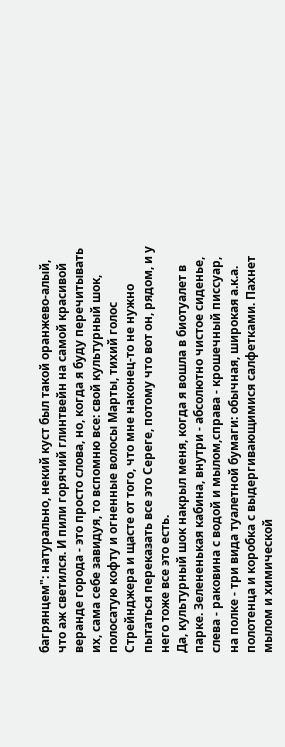багрянцем": натурально, некий куст был такой оранжево-алый, что аж светился. И пили горячий глинтвейн на самой красивой веранде города - это просто слова, но, когда я буду перечитывать их, сама себе завидуя, то вспомню все: свой культурный шок, полосатую кофту и огненные волосы Марты, тихий голос Стрейнджера и щасте от того, что мне наконец-то не нужно пытаться переказать все это Сереге, потому что вот он, рядом, и у него тоже все это есть.
Да, культурный шок накрыл меня, когда я вошла в биотуалет в парке. Зелененькая кабина, внутри - абсолютно чистое сиденье, слева - раковина с водой и мылом,справа - крошечный писсуар, на полке - три вида туалетной бумаги: обычная, широкая а.к.а. полотенца и коробка с выдергивающимися салфетками. Пахнет мылом и химической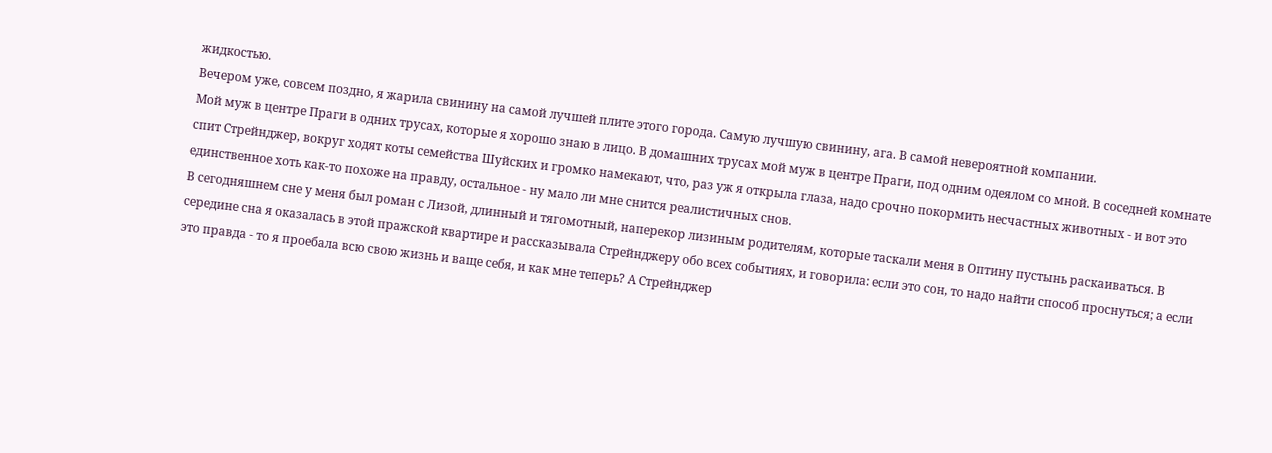жидкостью.
Вечером уже, совсем поздно, я жарила свинину на самой лучшей плите этого города. Самую лучшую свинину, ага. В самой невероятной компании.
Мой муж в центре Праги в одних трусах, которые я хорошо знаю в лицо. В домашних трусах мой муж в центре Праги, под одним одеялом со мной. В соседней комнате спит Стрейнджер, вокруг ходят коты семейства Шуйских и громко намекают, что, раз уж я открыла глаза, надо срочно покормить несчастных животных - и вот это единственное хоть как-то похоже на правду, остальное - ну мало ли мне снится реалистичных снов.
В сегодняшнем сне у меня был роман с Лизой, длинный и тягомотный, наперекор лизиным родителям, которые таскали меня в Оптину пустынь раскаиваться. В середине сна я оказалась в этой пражской квартире и рассказывала Стрейнджеру обо всех событиях, и говорила: если это сон, то надо найти способ проснуться; а если это правда - то я проебала всю свою жизнь и ваще себя, и как мне теперь? А Стрейнджер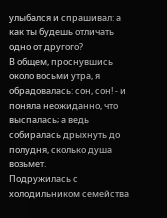улыбался и спрашивал: а как ты будешь отличать одно от другого?
В общем, проснувшись около восьми утра, я обрадовалась: сон, сон! - и поняла неожиданно, что выспалась; а ведь собиралась дрыхнуть до полудня, сколько душа возьмет.
Подружилась с холодильником семейства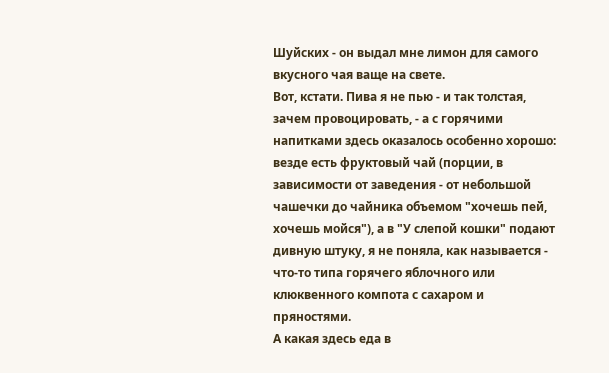Шуйских - он выдал мне лимон для самого вкусного чая ваще на свете.
Вот, кстати. Пива я не пью - и так толстая, зачем провоцировать, - а с горячими напитками здесь оказалось особенно хорошо: везде есть фруктовый чай (порции, в зависимости от заведения - от небольшой чашечки до чайника объемом "хочешь пей, хочешь мойся"), а в "У слепой кошки" подают дивную штуку, я не поняла, как называется - что-то типа горячего яблочного или клюквенного компота с сахаром и пряностями.
А какая здесь еда в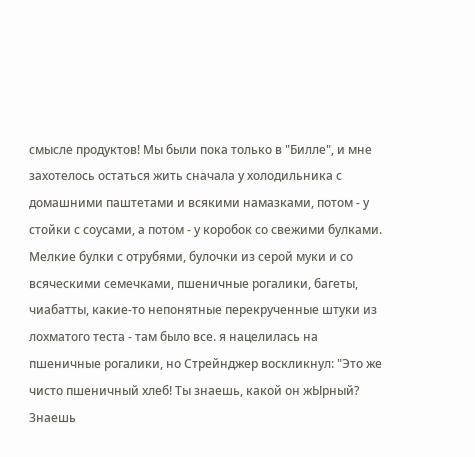смысле продуктов! Мы были пока только в "Билле", и мне захотелось остаться жить сначала у холодильника с домашними паштетами и всякими намазками, потом - у стойки с соусами, а потом - у коробок со свежими булками.
Мелкие булки с отрубями, булочки из серой муки и со всяческими семечками, пшеничные рогалики, багеты, чиабатты, какие-то непонятные перекрученные штуки из лохматого теста - там было все. я нацелилась на пшеничные рогалики, но Стрейнджер воскликнул: "Это же чисто пшеничный хлеб! Ты знаешь, какой он жЫрный? Знаешь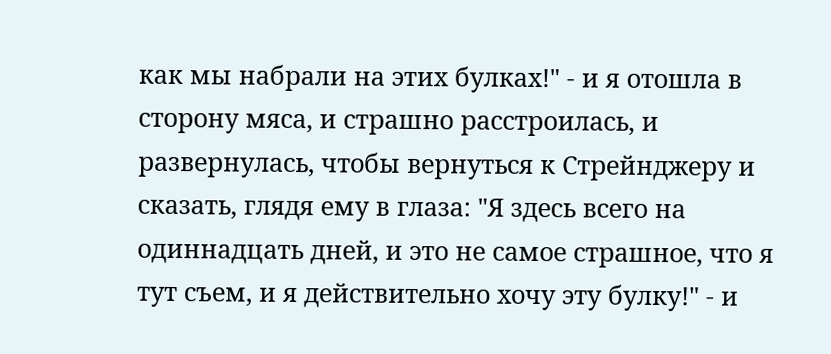как мы набрали на этих булках!" - и я отошла в сторону мяса, и страшно расстроилась, и развернулась, чтобы вернуться к Стрейнджеру и сказать, глядя ему в глаза: "Я здесь всего на одиннадцать дней, и это не самое страшное, что я тут съем, и я действительно хочу эту булку!" - и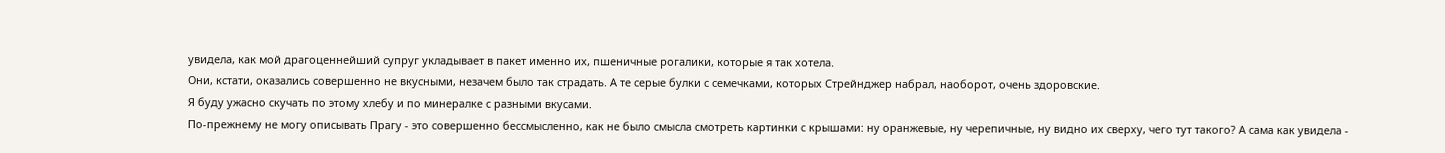увидела, как мой драгоценнейший супруг укладывает в пакет именно их, пшеничные рогалики, которые я так хотела.
Они, кстати, оказались совершенно не вкусными, незачем было так страдать. А те серые булки с семечками, которых Стрейнджер набрал, наоборот, очень здоровские.
Я буду ужасно скучать по этому хлебу и по минералке с разными вкусами.
По-прежнему не могу описывать Прагу - это совершенно бессмысленно, как не было смысла смотреть картинки с крышами: ну оранжевые, ну черепичные, ну видно их сверху, чего тут такого? А сама как увидела -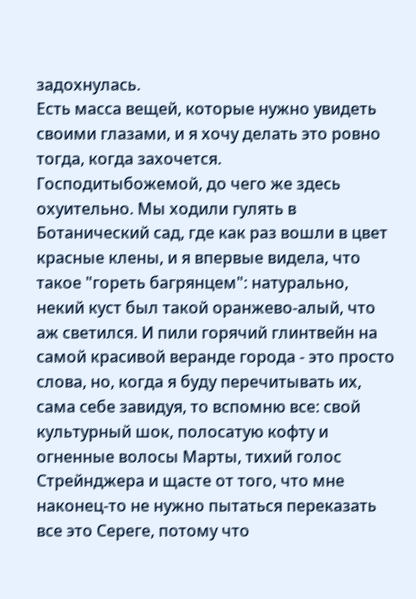задохнулась.
Есть масса вещей, которые нужно увидеть своими глазами, и я хочу делать это ровно тогда, когда захочется.
Господитыбожемой, до чего же здесь охуительно. Мы ходили гулять в Ботанический сад, где как раз вошли в цвет красные клены, и я впервые видела, что такое "гореть багрянцем": натурально, некий куст был такой оранжево-алый, что аж светился. И пили горячий глинтвейн на самой красивой веранде города - это просто слова, но, когда я буду перечитывать их, сама себе завидуя, то вспомню все: свой культурный шок, полосатую кофту и огненные волосы Марты, тихий голос Стрейнджера и щасте от того, что мне наконец-то не нужно пытаться переказать все это Сереге, потому что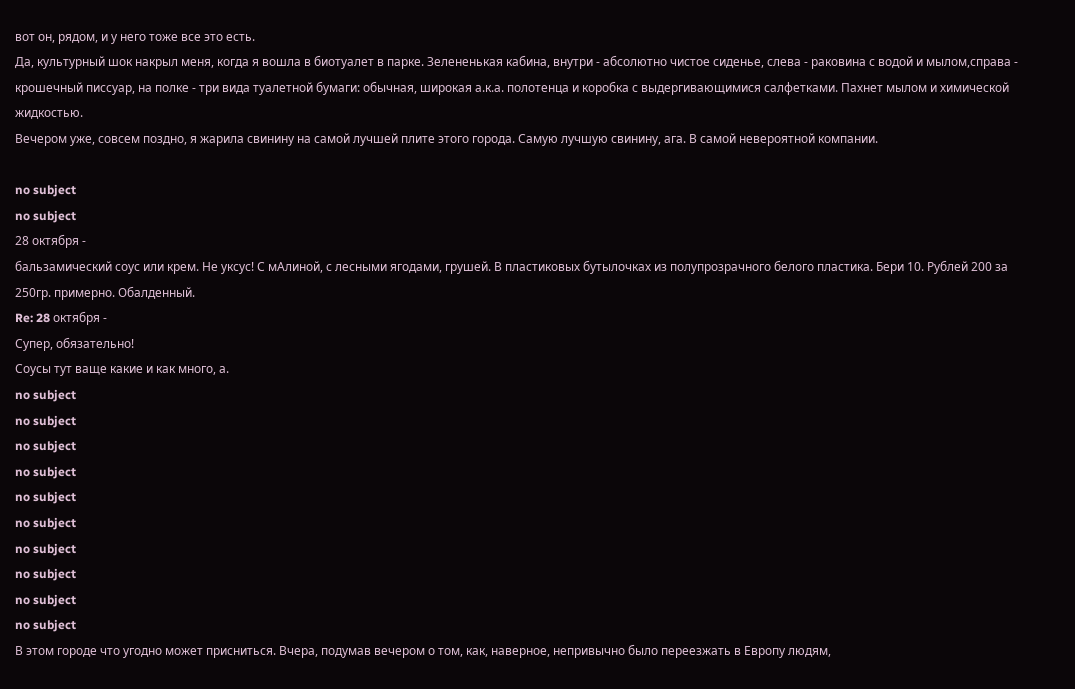вот он, рядом, и у него тоже все это есть.
Да, культурный шок накрыл меня, когда я вошла в биотуалет в парке. Зелененькая кабина, внутри - абсолютно чистое сиденье, слева - раковина с водой и мылом,справа - крошечный писсуар, на полке - три вида туалетной бумаги: обычная, широкая а.к.а. полотенца и коробка с выдергивающимися салфетками. Пахнет мылом и химической жидкостью.
Вечером уже, совсем поздно, я жарила свинину на самой лучшей плите этого города. Самую лучшую свинину, ага. В самой невероятной компании.

no subject
no subject
28 октября -
бальзамический соус или крем. Не уксус! С мАлиной, с лесными ягодами, грушей. В пластиковых бутылочках из полупрозрачного белого пластика. Бери 10. Рублей 200 за 250гр. примерно. Обалденный.
Re: 28 октября -
Супер, обязательно!
Соусы тут ваще какие и как много, а.
no subject
no subject
no subject
no subject
no subject
no subject
no subject
no subject
no subject
no subject
В этом городе что угодно может присниться. Вчера, подумав вечером о том, как, наверное, непривычно было переезжать в Европу людям,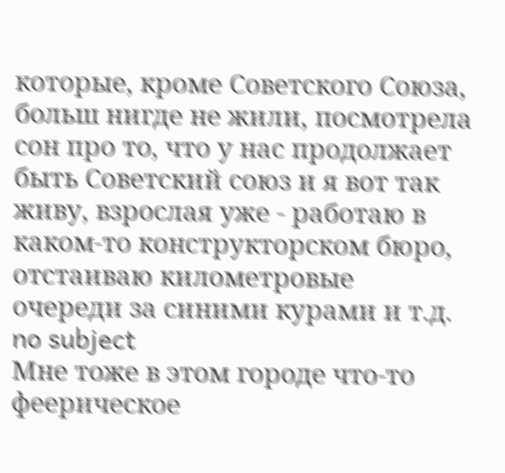которые, кроме Советского Союза, больш нигде не жили, посмотрела сон про то, что у нас продолжает быть Советский союз и я вот так живу, взрослая уже - работаю в каком-то конструкторском бюро, отстаиваю километровые очереди за синими курами и т.д.
no subject
Мне тоже в этом городе что-то феерическое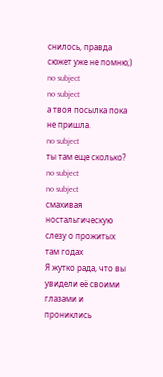снилось, правда сюжет уже не помню;)
no subject
no subject
а твоя посылка пока не пришла.
no subject
ты там еще сколько?
no subject
no subject
смахивая ностальгическую слезу о прожитых там годах
Я жутко рада, что вы увидели её своими глазами и прониклись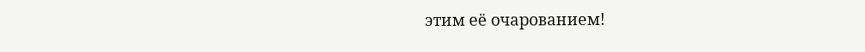этим её очарованием!